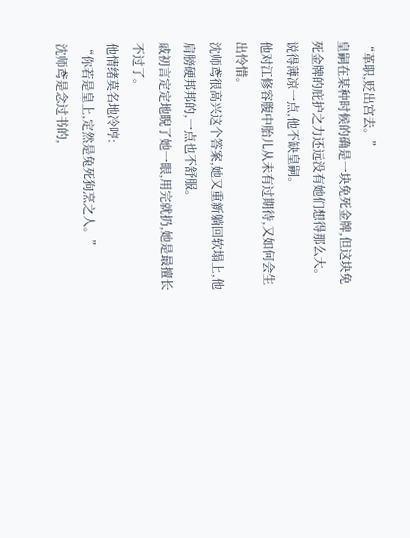“革职,贬出宫去。”
皇嗣在某种时候的确是一块免死金牌,但这块免死金牌的庇护之力还远没有她们想得那么大。
说得薄凉一点,他不缺皇嗣。
他对江修容腹中胎儿从未有过期待,又如何会生出怜惜。
沈师鸢很高兴这个答案,她又重新躺回软塌上,他肩膀硬邦邦的,一点也不舒服。
戚初言定定地睨了她一眼,用完就扔,她是最擅长不过了。
他情绪莫名地冷哼:
“你若是皇上,定然是兔死狗烹之人。”
沈师鸢是念过书的,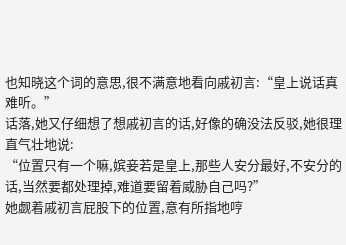也知晓这个词的意思,很不满意地看向戚初言:“皇上说话真难听。”
话落,她又仔细想了想戚初言的话,好像的确没法反驳,她很理直气壮地说:
“位置只有一个嘛,嫔妾若是皇上,那些人安分最好,不安分的话,当然要都处理掉,难道要留着威胁自己吗?”
她觑着戚初言屁股下的位置,意有所指地哼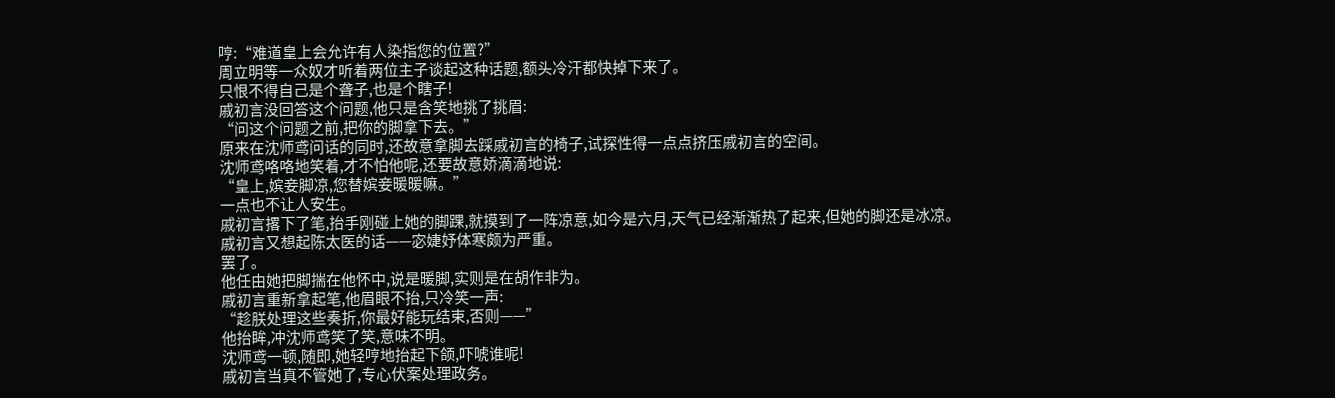哼:“难道皇上会允许有人染指您的位置?”
周立明等一众奴才听着两位主子谈起这种话题,额头冷汗都快掉下来了。
只恨不得自己是个聋子,也是个瞎子!
戚初言没回答这个问题,他只是含笑地挑了挑眉:
“问这个问题之前,把你的脚拿下去。”
原来在沈师鸢问话的同时,还故意拿脚去踩戚初言的椅子,试探性得一点点挤压戚初言的空间。
沈师鸢咯咯地笑着,才不怕他呢,还要故意娇滴滴地说:
“皇上,嫔妾脚凉,您替嫔妾暖暖嘛。”
一点也不让人安生。
戚初言撂下了笔,抬手刚碰上她的脚踝,就摸到了一阵凉意,如今是六月,天气已经渐渐热了起来,但她的脚还是冰凉。
戚初言又想起陈太医的话——宓婕妤体寒颇为严重。
罢了。
他任由她把脚揣在他怀中,说是暖脚,实则是在胡作非为。
戚初言重新拿起笔,他眉眼不抬,只冷笑一声:
“趁朕处理这些奏折,你最好能玩结束,否则——”
他抬眸,冲沈师鸢笑了笑,意味不明。
沈师鸢一顿,随即,她轻哼地抬起下颌,吓唬谁呢!
戚初言当真不管她了,专心伏案处理政务。